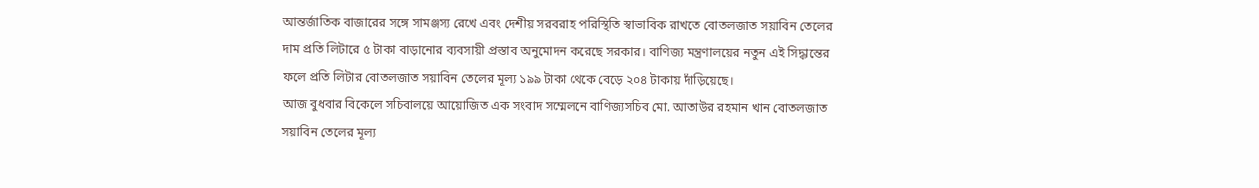আন্তর্জাতিক বাজারের সঙ্গে সামঞ্জস্য রেখে এবং দেশীয় সরবরাহ পরিস্থিতি স্বাভাবিক রাখতে বোতলজাত সয়াবিন তেলের দাম প্রতি লিটারে ৫ টাকা বাড়ানোর ব্যবসায়ী প্রস্তাব অনুমোদন করেছে সরকার। বাণিজ্য মন্ত্রণালয়ের নতুন এই সিদ্ধান্তের ফলে প্রতি লিটার বোতলজাত সয়াবিন তেলের মূল্য ১৯৯ টাকা থেকে বেড়ে ২০৪ টাকায় দাঁড়িয়েছে।
আজ বুধবার বিকেলে সচিবালয়ে আয়োজিত এক সংবাদ সম্মেলনে বাণিজ্যসচিব মো. আতাউর রহমান খান বোতলজাত সয়াবিন তেলের মূল্য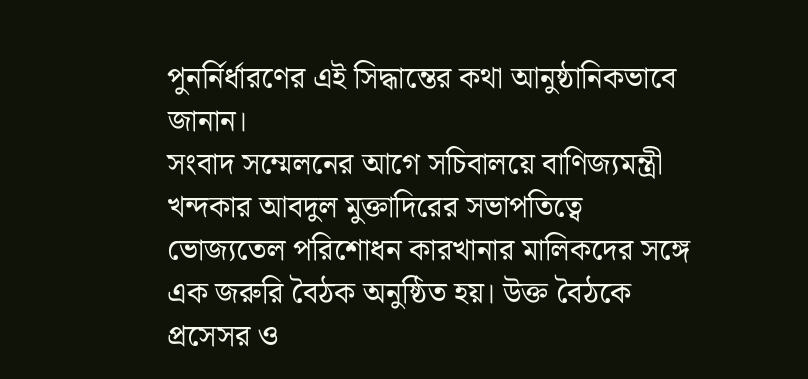পুনর্নির্ধারণের এই সিদ্ধান্তের কথা আনুষ্ঠানিকভাবে জানান।
সংবাদ সম্মেলনের আগে সচিবালয়ে বাণিজ্যমন্ত্রী খন্দকার আবদুল মুক্তাদিরের সভাপতিত্বে ভোজ্যতেল পরিশোধন কারখানার মালিকদের সঙ্গে এক জরুরি বৈঠক অনুষ্ঠিত হয়। উক্ত বৈঠকে প্রসেসর ও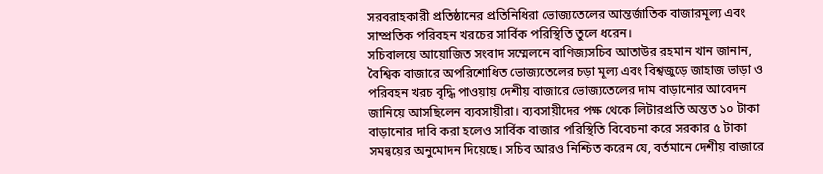সরবরাহকারী প্রতিষ্ঠানের প্রতিনিধিরা ভোজ্যতেলের আন্তর্জাতিক বাজারমূল্য এবং সাম্প্রতিক পরিবহন খরচের সার্বিক পরিস্থিতি তুলে ধরেন।
সচিবালয়ে আয়োজিত সংবাদ সম্মেলনে বাণিজ্যসচিব আতাউর রহমান খান জানান, বৈশ্বিক বাজারে অপরিশোধিত ভোজ্যতেলের চড়া মূল্য এবং বিশ্বজুড়ে জাহাজ ভাড়া ও পরিবহন খরচ বৃদ্ধি পাওয়ায় দেশীয় বাজারে ভোজ্যতেলের দাম বাড়ানোর আবেদন জানিয়ে আসছিলেন ব্যবসায়ীরা। ব্যবসায়ীদের পক্ষ থেকে লিটারপ্রতি অন্তত ১০ টাকা বাড়ানোর দাবি করা হলেও সার্বিক বাজার পরিস্থিতি বিবেচনা করে সরকার ৫ টাকা সমন্বয়ের অনুমোদন দিয়েছে। সচিব আরও নিশ্চিত করেন যে, বর্তমানে দেশীয় বাজারে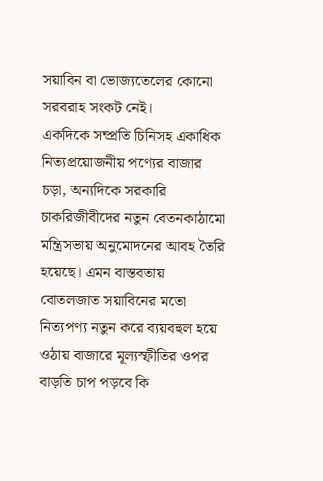সয়াবিন বা ভোজ্যতেলের কোনো সরবরাহ সংকট নেই।
একদিকে সম্প্রতি চিনিসহ একাধিক নিত্যপ্রয়োজনীয় পণ্যের বাজার চড়া, অন্যদিকে সরকারি চাকরিজীবীদের নতুন বেতনকাঠামো মন্ত্রিসভায় অনুমোদনের আবহ তৈরি হয়েছে। এমন বাস্তবতায় বোতলজাত সয়াবিনের মতো নিত্যপণ্য নতুন করে ব্যয়বহুল হয়ে ওঠায় বাজারে মূল্যস্ফীতির ওপর বাড়তি চাপ পড়বে কি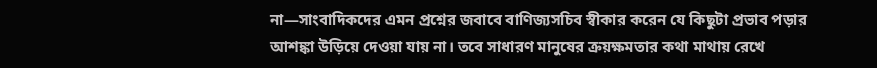না—সাংবাদিকদের এমন প্রশ্নের জবাবে বাণিজ্যসচিব স্বীকার করেন যে কিছুটা প্রভাব পড়ার আশঙ্কা উড়িয়ে দেওয়া যায় না। তবে সাধারণ মানুষের ক্রয়ক্ষমতার কথা মাথায় রেখে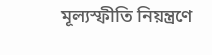মূল্যস্ফীতি নিয়ন্ত্রণে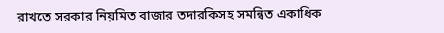রাখতে সরকার নিয়মিত বাজার তদারকিসহ সমন্বিত একাধিক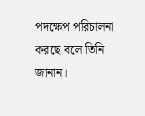পদক্ষেপ পরিচালনা করছে বলে তিনি জানান।